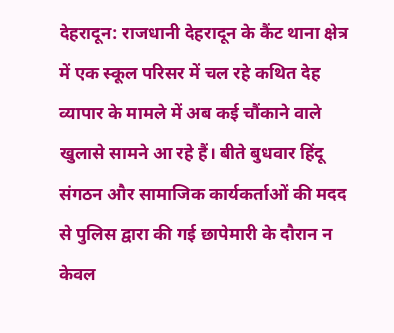देहरादून: राजधानी देहरादून के कैंट थाना क्षेत्र में एक स्कूल परिसर में चल रहे कथित देह व्यापार के मामले में अब कई चौंकाने वाले खुलासे सामने आ रहे हैं। बीते बुधवार हिंदू संगठन और सामाजिक कार्यकर्ताओं की मदद से पुलिस द्वारा की गई छापेमारी के दौरान न केवल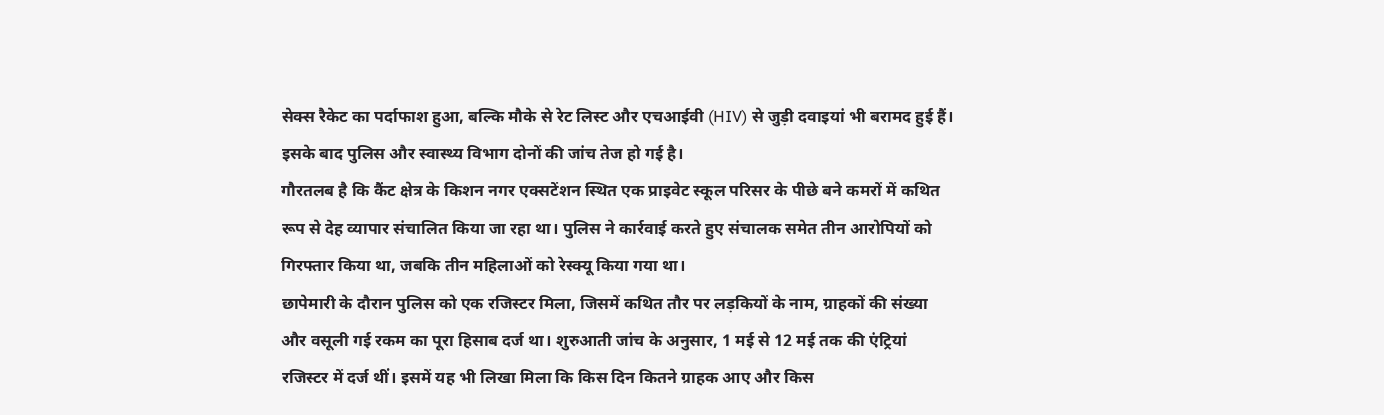सेक्स रैकेट का पर्दाफाश हुआ, बल्कि मौके से रेट लिस्ट और एचआईवी (HIV) से जुड़ी दवाइयां भी बरामद हुई हैं। इसके बाद पुलिस और स्वास्थ्य विभाग दोनों की जांच तेज हो गई है।
गौरतलब है कि कैंट क्षेत्र के किशन नगर एक्सटेंशन स्थित एक प्राइवेट स्कूल परिसर के पीछे बने कमरों में कथित रूप से देह व्यापार संचालित किया जा रहा था। पुलिस ने कार्रवाई करते हुए संचालक समेत तीन आरोपियों को गिरफ्तार किया था, जबकि तीन महिलाओं को रेस्क्यू किया गया था।
छापेमारी के दौरान पुलिस को एक रजिस्टर मिला, जिसमें कथित तौर पर लड़कियों के नाम, ग्राहकों की संख्या और वसूली गई रकम का पूरा हिसाब दर्ज था। शुरुआती जांच के अनुसार, 1 मई से 12 मई तक की एंट्रियां रजिस्टर में दर्ज थीं। इसमें यह भी लिखा मिला कि किस दिन कितने ग्राहक आए और किस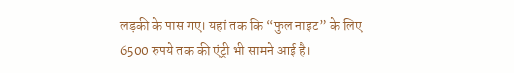लड़की के पास गए। यहां तक कि “फुल नाइट” के लिए 6500 रुपये तक की एंट्री भी सामने आई है।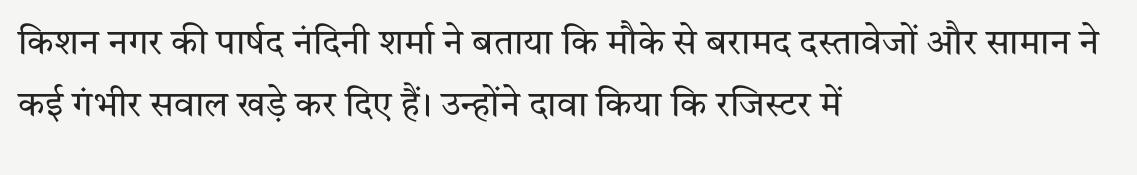किशन नगर की पार्षद नंदिनी शर्मा ने बताया कि मौके से बरामद दस्तावेजों और सामान ने कई गंभीर सवाल खड़े कर दिए हैं। उन्होंने दावा किया कि रजिस्टर में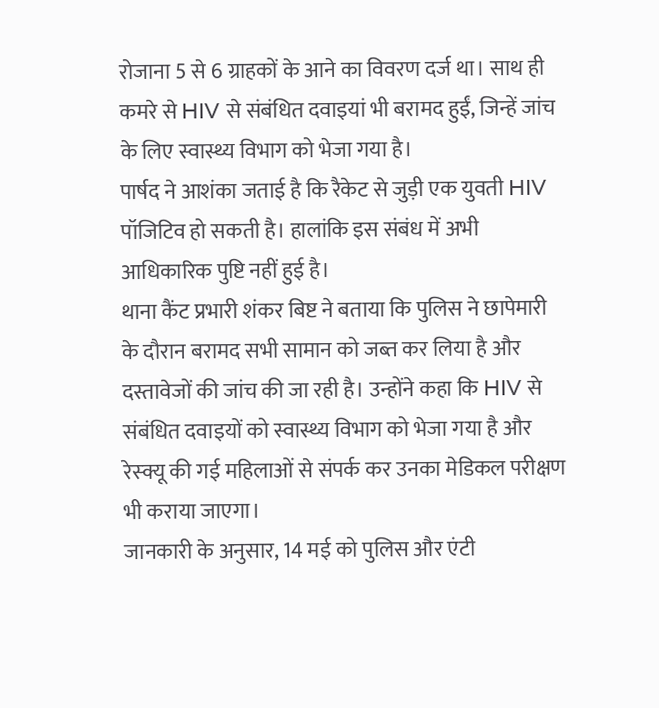रोजाना 5 से 6 ग्राहकों के आने का विवरण दर्ज था। साथ ही कमरे से HIV से संबंधित दवाइयां भी बरामद हुईं, जिन्हें जांच के लिए स्वास्थ्य विभाग को भेजा गया है।
पार्षद ने आशंका जताई है कि रैकेट से जुड़ी एक युवती HIV पॉजिटिव हो सकती है। हालांकि इस संबंध में अभी आधिकारिक पुष्टि नहीं हुई है।
थाना कैंट प्रभारी शंकर बिष्ट ने बताया कि पुलिस ने छापेमारी के दौरान बरामद सभी सामान को जब्त कर लिया है और दस्तावेजों की जांच की जा रही है। उन्होंने कहा कि HIV से संबंधित दवाइयों को स्वास्थ्य विभाग को भेजा गया है और रेस्क्यू की गई महिलाओं से संपर्क कर उनका मेडिकल परीक्षण भी कराया जाएगा।
जानकारी के अनुसार, 14 मई को पुलिस और एंटी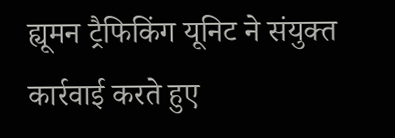ह्यूमन ट्रैफिकिंग यूनिट ने संयुक्त कार्रवाई करते हुए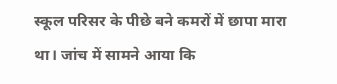स्कूल परिसर के पीछे बने कमरों में छापा मारा था। जांच में सामने आया कि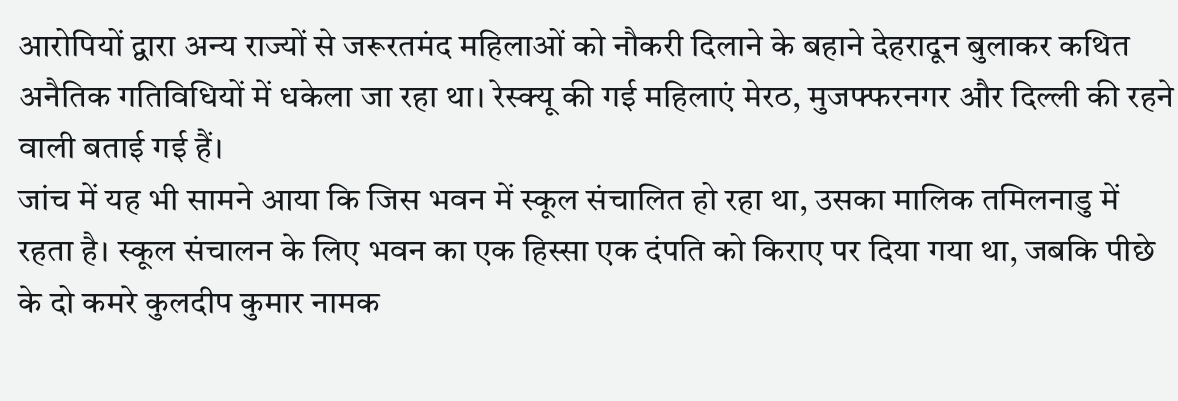आरोपियों द्वारा अन्य राज्यों से जरूरतमंद महिलाओं को नौकरी दिलाने के बहाने देहरादून बुलाकर कथित अनैतिक गतिविधियों में धकेला जा रहा था। रेस्क्यू की गई महिलाएं मेरठ, मुजफ्फरनगर और दिल्ली की रहने वाली बताई गई हैं।
जांच में यह भी सामने आया कि जिस भवन में स्कूल संचालित हो रहा था, उसका मालिक तमिलनाडु में रहता है। स्कूल संचालन के लिए भवन का एक हिस्सा एक दंपति को किराए पर दिया गया था, जबकि पीछे के दो कमरे कुलदीप कुमार नामक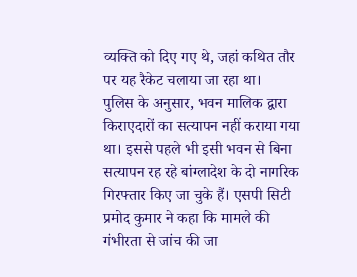व्यक्ति को दिए गए थे, जहां कथित तौर पर यह रैकेट चलाया जा रहा था।
पुलिस के अनुसार, भवन मालिक द्वारा किराएदारों का सत्यापन नहीं कराया गया था। इससे पहले भी इसी भवन से बिना सत्यापन रह रहे बांग्लादेश के दो नागरिक गिरफ्तार किए जा चुके हैं। एसपी सिटी प्रमोद कुमार ने कहा कि मामले की गंभीरता से जांच की जा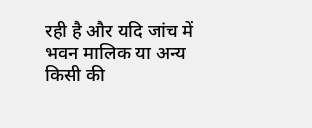रही है और यदि जांच में भवन मालिक या अन्य किसी की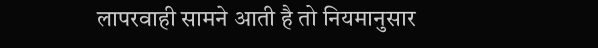लापरवाही सामने आती है तो नियमानुसार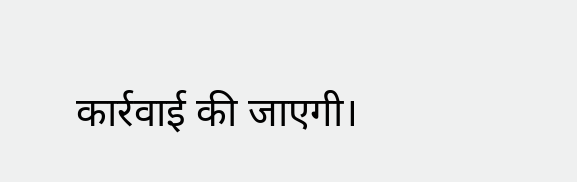कार्रवाई की जाएगी।